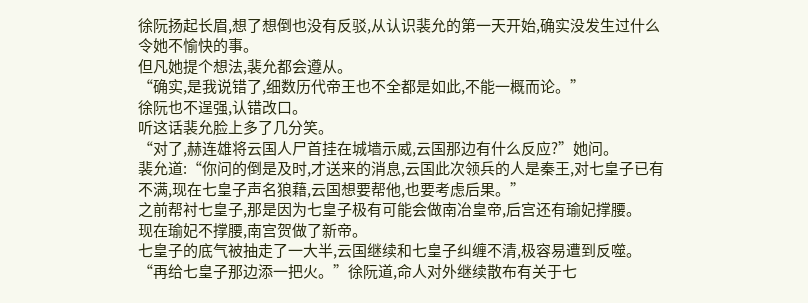徐阮扬起长眉,想了想倒也没有反驳,从认识裴允的第一天开始,确实没发生过什么令她不愉快的事。
但凡她提个想法,裴允都会遵从。
“确实,是我说错了,细数历代帝王也不全都是如此,不能一概而论。”
徐阮也不逞强,认错改口。
听这话裴允脸上多了几分笑。
“对了,赫连雄将云国人尸首挂在城墙示威,云国那边有什么反应?”她问。
裴允道:“你问的倒是及时,才送来的消息,云国此次领兵的人是秦王,对七皇子已有不满,现在七皇子声名狼藉,云国想要帮他,也要考虑后果。”
之前帮衬七皇子,那是因为七皇子极有可能会做南冶皇帝,后宫还有瑜妃撑腰。
现在瑜妃不撑腰,南宫贺做了新帝。
七皇子的底气被抽走了一大半,云国继续和七皇子纠缠不清,极容易遭到反噬。
“再给七皇子那边添一把火。”徐阮道,命人对外继续散布有关于七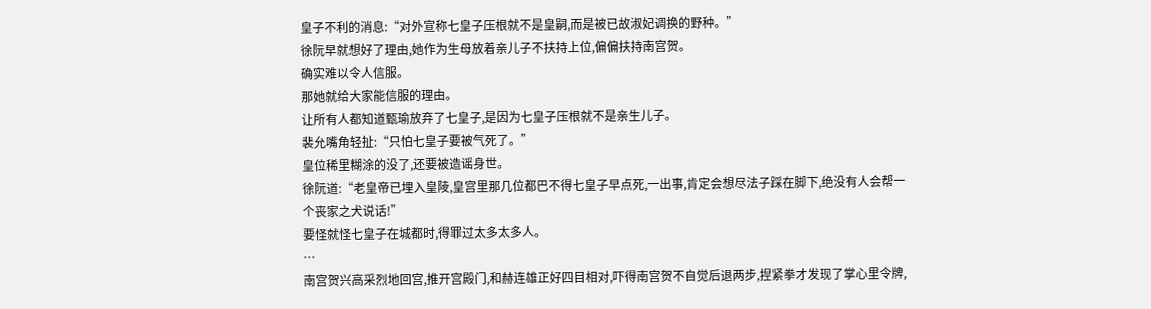皇子不利的消息:“对外宣称七皇子压根就不是皇嗣,而是被已故淑妃调换的野种。”
徐阮早就想好了理由,她作为生母放着亲儿子不扶持上位,偏偏扶持南宫贺。
确实难以令人信服。
那她就给大家能信服的理由。
让所有人都知道甄瑜放弃了七皇子,是因为七皇子压根就不是亲生儿子。
裴允嘴角轻扯:“只怕七皇子要被气死了。”
皇位稀里糊涂的没了,还要被造谣身世。
徐阮道:“老皇帝已埋入皇陵,皇宫里那几位都巴不得七皇子早点死,一出事,肯定会想尽法子踩在脚下,绝没有人会帮一个丧家之犬说话!”
要怪就怪七皇子在城都时,得罪过太多太多人。
…
南宫贺兴高采烈地回宫,推开宫殿门,和赫连雄正好四目相对,吓得南宫贺不自觉后退两步,捏紧拳才发现了掌心里令牌,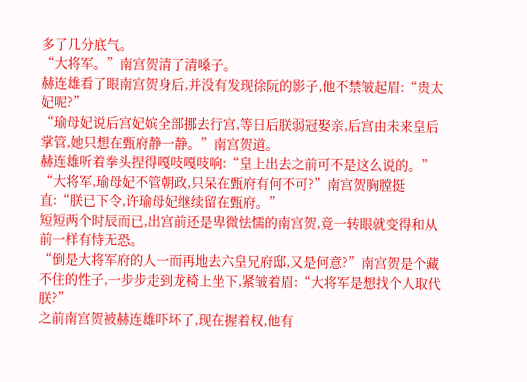多了几分底气。
“大将军。”南宫贺清了清嗓子。
赫连雄看了眼南宫贺身后,并没有发现徐阮的影子,他不禁皱起眉:“贵太妃呢?”
“瑜母妃说后宫妃嫔全部挪去行宫,等日后朕弱冠娶亲,后宫由未来皇后掌管,她只想在甄府静一静。”南宫贺道。
赫连雄听着拳头捏得嘎吱嘎吱响:“皇上出去之前可不是这么说的。”
“大将军,瑜母妃不管朝政,只呆在甄府有何不可?”南宫贺胸膛挺直:“朕已下令,许瑜母妃继续留在甄府。”
短短两个时辰而已,出宫前还是卑微怯懦的南宫贺,竟一转眼就变得和从前一样有恃无恐。
“倒是大将军府的人一而再地去六皇兄府邸,又是何意?”南宫贺是个藏不住的性子,一步步走到龙椅上坐下,紧皱着眉:“大将军是想找个人取代朕?”
之前南宫贺被赫连雄吓坏了,现在握着权,他有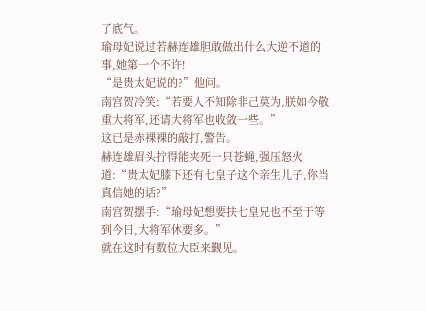了底气。
瑜母妃说过若赫连雄胆敢做出什么大逆不道的事,她第一个不许!
“是贵太妃说的?”他问。
南宫贺冷笑:“若要人不知除非己莫为,朕如今敬重大将军,还请大将军也收敛一些。”
这已是赤裸裸的敲打,警告。
赫连雄眉头拧得能夹死一只苍蝇,强压怒火道:“贵太妃膝下还有七皇子这个亲生儿子,你当真信她的话?”
南宫贺摆手:“瑜母妃想要扶七皇兄也不至于等到今日,大将军休要多。”
就在这时有数位大臣来觐见。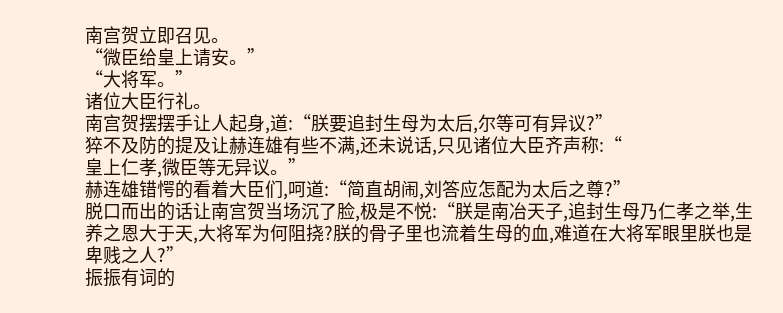南宫贺立即召见。
“微臣给皇上请安。”
“大将军。”
诸位大臣行礼。
南宫贺摆摆手让人起身,道:“朕要追封生母为太后,尔等可有异议?”
猝不及防的提及让赫连雄有些不满,还未说话,只见诸位大臣齐声称:“
皇上仁孝,微臣等无异议。”
赫连雄错愕的看着大臣们,呵道:“简直胡闹,刘答应怎配为太后之尊?”
脱口而出的话让南宫贺当场沉了脸,极是不悦:“朕是南冶天子,追封生母乃仁孝之举,生养之恩大于天,大将军为何阻挠?朕的骨子里也流着生母的血,难道在大将军眼里朕也是卑贱之人?”
振振有词的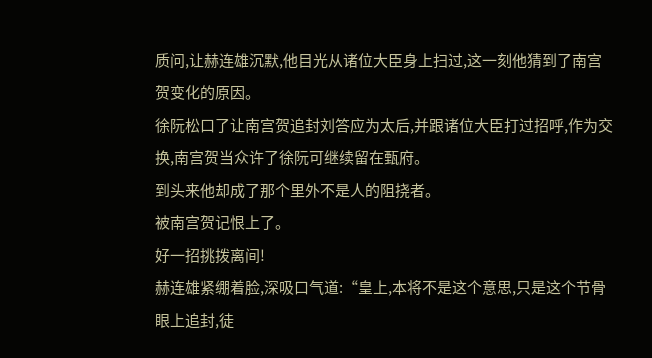质问,让赫连雄沉默,他目光从诸位大臣身上扫过,这一刻他猜到了南宫贺变化的原因。
徐阮松口了让南宫贺追封刘答应为太后,并跟诸位大臣打过招呼,作为交换,南宫贺当众许了徐阮可继续留在甄府。
到头来他却成了那个里外不是人的阻挠者。
被南宫贺记恨上了。
好一招挑拨离间!
赫连雄紧绷着脸,深吸口气道:“皇上,本将不是这个意思,只是这个节骨眼上追封,徒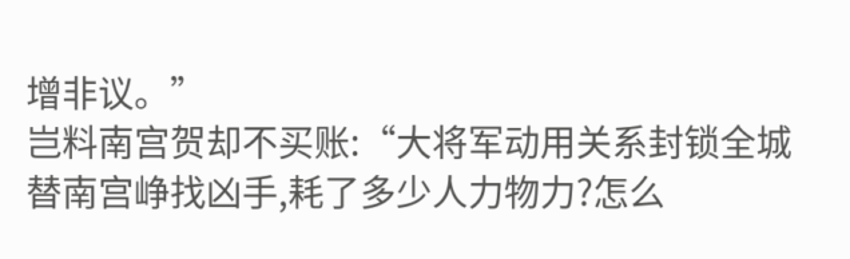增非议。”
岂料南宫贺却不买账:“大将军动用关系封锁全城替南宫峥找凶手,耗了多少人力物力?怎么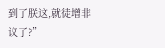到了朕这,就徒增非议了?”